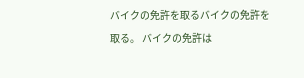バイクの免許を取るバイクの免許を取る。 バイクの免許は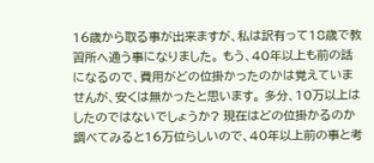16歳から取る事が出来ますが、私は訳有って18歳で教習所へ通う事になりました。 もう、40年以上も前の話になるので、費用がどの位掛かったのかは覚えていませんが、安くは無かったと思います。 多分、10万以上はしたのではないでしょうか? 現在はどの位掛かるのか調べてみると16万位らしいので、40年以上前の事と考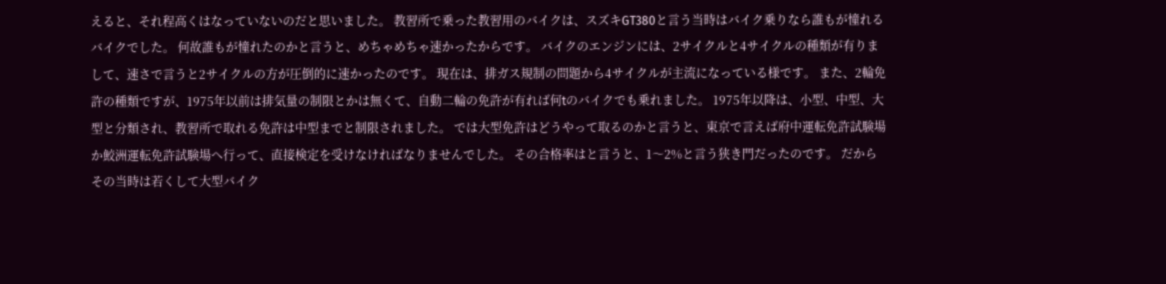えると、それ程高くはなっていないのだと思いました。 教習所で乗った教習用のバイクは、スズキGT380と言う当時はバイク乗りなら誰もが憧れるバイクでした。 何故誰もが憧れたのかと言うと、めちゃめちゃ速かったからです。 バイクのエンジンには、2サイクルと4サイクルの種類が有りまして、速さで言うと2サイクルの方が圧倒的に速かったのです。 現在は、排ガス規制の問題から4サイクルが主流になっている様です。 また、2輪免許の種類ですが、1975年以前は排気量の制限とかは無くて、自動二輪の免許が有れば何tのバイクでも乗れました。 1975年以降は、小型、中型、大型と分類され、教習所で取れる免許は中型までと制限されました。 では大型免許はどうやって取るのかと言うと、東京で言えば府中運転免許試験場か鮫洲運転免許試験場へ行って、直接検定を受けなければなりませんでした。 その合格率はと言うと、1〜2%と言う狭き門だったのです。 だからその当時は若くして大型バイク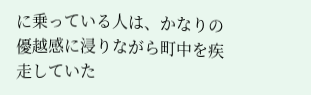に乗っている人は、かなりの優越感に浸りながら町中を疾走していた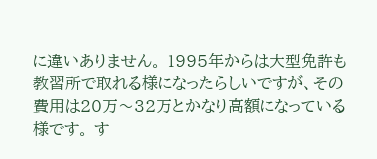に違いありません。 1995年からは大型免許も教習所で取れる様になったらしいですが、その費用は20万〜32万とかなり高額になっている様です。 す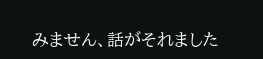みません、話がそれました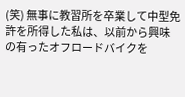(笑) 無事に教習所を卒業して中型免許を所得した私は、以前から興味の有ったオフロードバイクを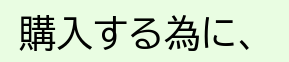購入する為に、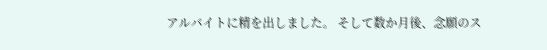アルバイトに精を出しました。 そして数か月後、念願のス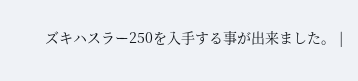ズキハスラー250を入手する事が出来ました。 |